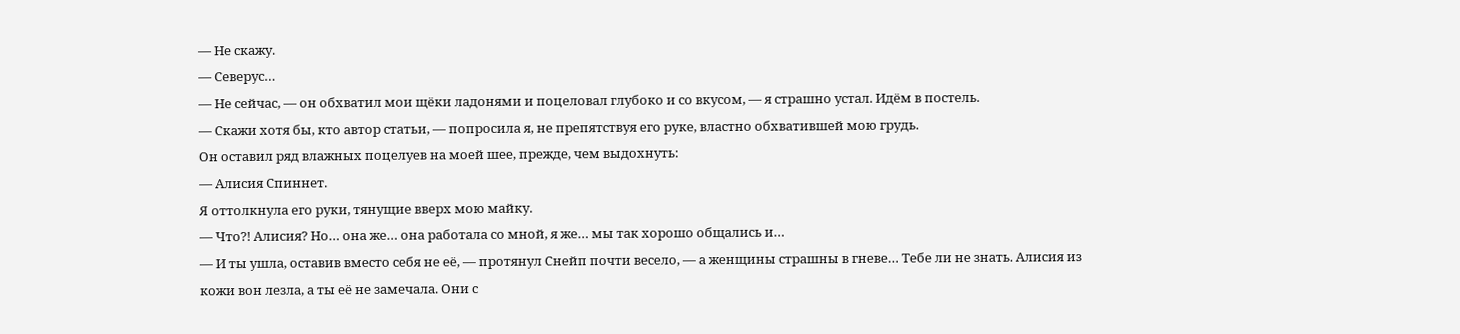— Не скажу.
— Северус…
— Не сейчас, — он обхватил мои щёки ладонями и поцеловал глубоко и со вкусом, — я страшно устал. Идём в постель.
— Скажи хотя бы, кто автор статьи, — попросила я, не препятствуя его руке, властно обхватившей мою грудь.
Он оставил ряд влажных поцелуев на моей шее, прежде, чем выдохнуть:
— Алисия Спиннет.
Я оттолкнула его руки, тянущие вверх мою майку.
— Что?! Алисия? Но… она же… она работала со мной, я же… мы так хорошо общались и…
— И ты ушла, оставив вместо себя не её, — протянул Снейп почти весело, — а женщины страшны в гневе… Тебе ли не знать. Алисия из кожи вон лезла, а ты её не замечала. Они с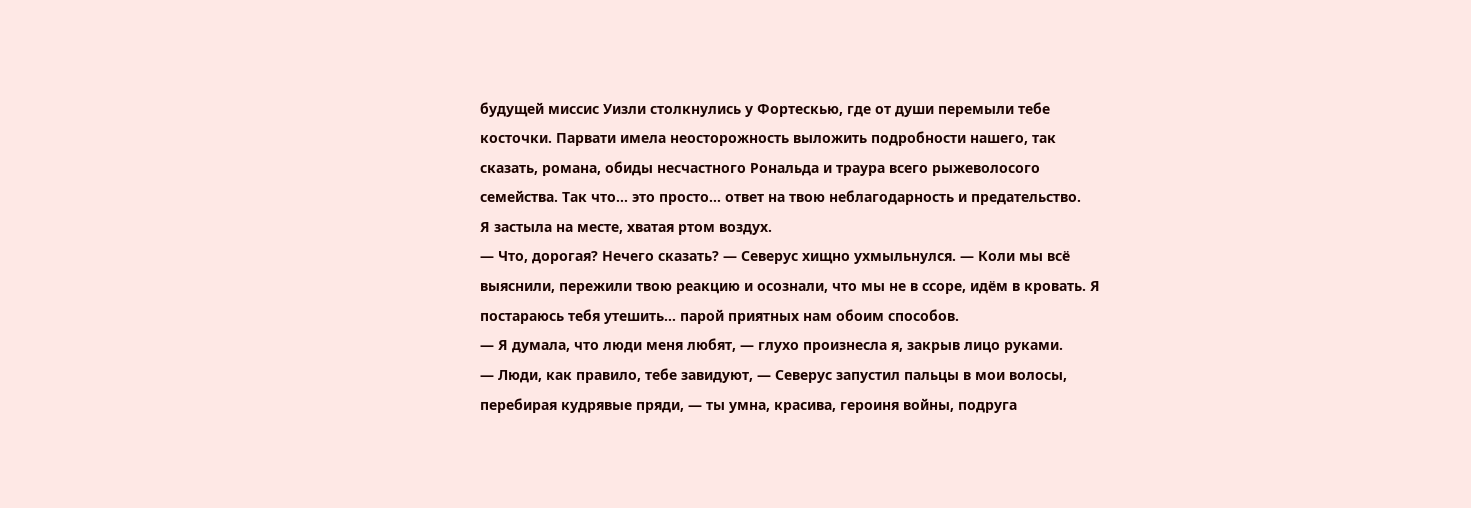будущей миссис Уизли столкнулись у Фортескью, где от души перемыли тебе косточки. Парвати имела неосторожность выложить подробности нашего, так сказать, романа, обиды несчастного Рональда и траура всего рыжеволосого семейства. Так что… это просто… ответ на твою неблагодарность и предательство.
Я застыла на месте, хватая ртом воздух.
— Что, дорогая? Нечего сказать? — Северус хищно ухмыльнулся. — Коли мы всё выяснили, пережили твою реакцию и осознали, что мы не в ссоре, идём в кровать. Я постараюсь тебя утешить… парой приятных нам обоим способов.
— Я думала, что люди меня любят, — глухо произнесла я, закрыв лицо руками.
— Люди, как правило, тебе завидуют, — Северус запустил пальцы в мои волосы, перебирая кудрявые пряди, — ты умна, красива, героиня войны, подруга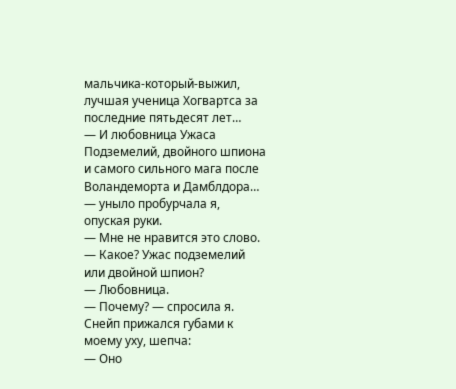мальчика-который-выжил, лучшая ученица Хогвартса за последние пятьдесят лет…
— И любовница Ужаса Подземелий, двойного шпиона и самого сильного мага после Воландеморта и Дамблдора… — уныло пробурчала я, опуская руки.
— Мне не нравится это слово.
— Какое? Ужас подземелий или двойной шпион?
— Любовница.
— Почему? — спросила я.
Снейп прижался губами к моему уху, шепча:
— Оно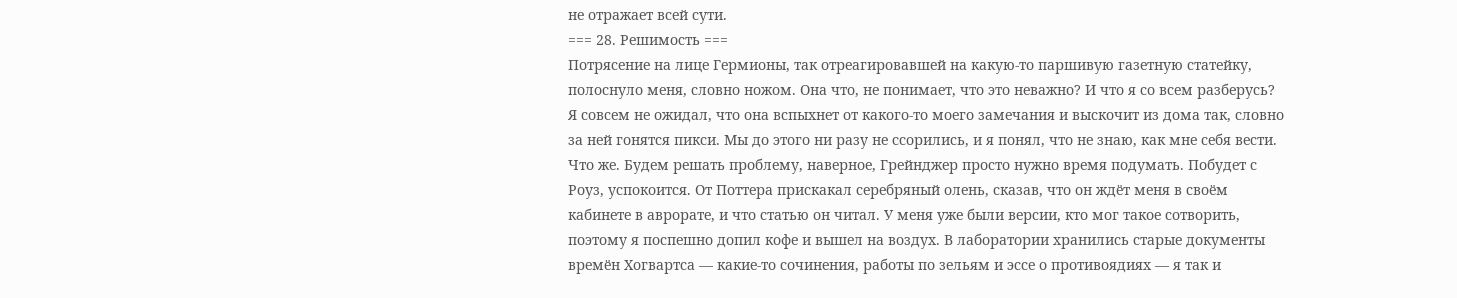не отражает всей сути.
=== 28. Решимость ===
Потрясение на лице Гермионы, так отреагировавшей на какую-то паршивую газетную статейку, полоснуло меня, словно ножом. Она что, не понимает, что это неважно? И что я со всем разберусь? Я совсем не ожидал, что она вспыхнет от какого-то моего замечания и выскочит из дома так, словно за ней гонятся пикси. Мы до этого ни разу не ссорились, и я понял, что не знаю, как мне себя вести. Что же. Будем решать проблему, наверное, Грейнджер просто нужно время подумать. Побудет с Роуз, успокоится. От Поттера прискакал серебряный олень, сказав, что он ждёт меня в своём кабинете в аврорате, и что статью он читал. У меня уже были версии, кто мог такое сотворить, поэтому я поспешно допил кофе и вышел на воздух. В лаборатории хранились старые документы времён Хогвартса — какие-то сочинения, работы по зельям и эссе о противоядиях — я так и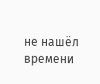не нашёл времени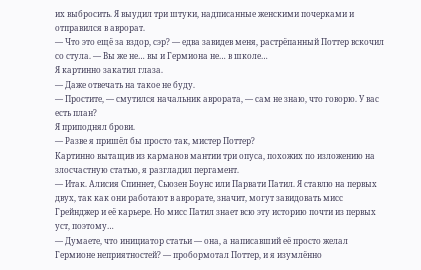их выбросить. Я выудил три штуки, надписанные женскими почерками и отправился в аврорат.
— Что это ещё за вздор, сэр? — едва завидев меня, растрёпанный Поттер вскочил со стула. — Вы же не… вы и Гермиона не… в школе…
Я картинно закатил глаза.
— Даже отвечать на такое не буду.
— Простите, — смутился начальник аврората, — сам не знаю, что говорю. У вас есть план?
Я приподнял брови.
— Разве я пришёл бы просто так, мистер Поттер?
Картинно вытащив из карманов мантии три опуса, похожих по изложению на злосчастную статью, я разгладил пергамент.
— Итак. Алисия Спиннет, Сьюзен Боунс или Парвати Патил. Я ставлю на первых двух, так как они работают в аврорате, значит, могут завидовать мисс Грейнджер и её карьере. Но мисс Патил знает всю эту историю почти из первых уст, поэтому…
— Думаете, что инициатор статьи — она, а написавший её просто желал Гермионе неприятностей? — пробормотал Поттер, и я изумлённо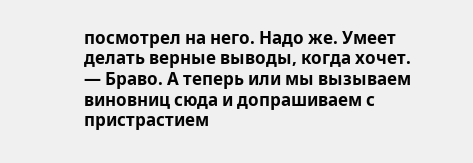посмотрел на него. Надо же. Умеет делать верные выводы, когда хочет.
— Браво. А теперь или мы вызываем виновниц сюда и допрашиваем с пристрастием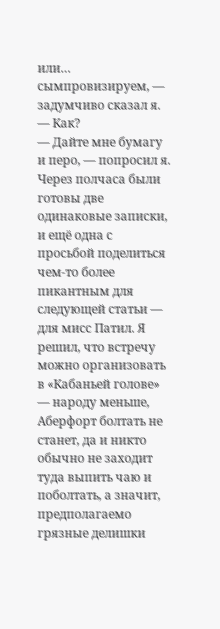или… сымпровизируем, — задумчиво сказал я.
— Как?
— Дайте мне бумагу и перо, — попросил я.
Через полчаса были готовы две одинаковые записки, и ещё одна с просьбой поделиться чем-то более пикантным для следующей статьи — для мисс Патил. Я решил, что встречу можно организовать в «Кабаньей голове» — народу меньше, Аберфорт болтать не станет, да и никто обычно не заходит туда выпить чаю и поболтать, а значит, предполагаемо грязные делишки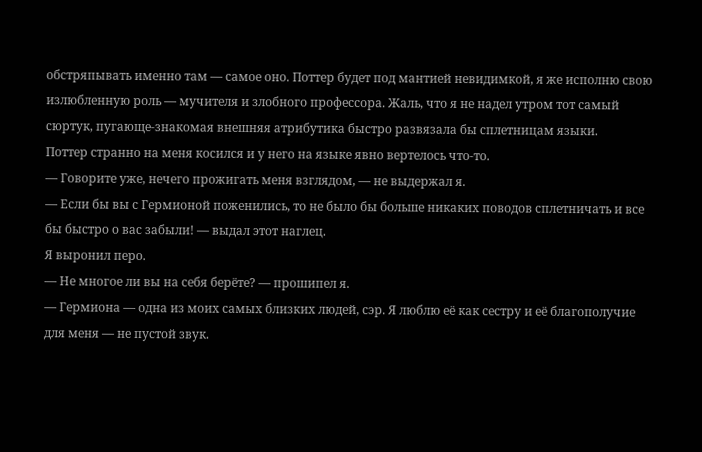обстряпывать именно там — самое оно. Поттер будет под мантией невидимкой, я же исполню свою излюбленную роль — мучителя и злобного профессора. Жаль, что я не надел утром тот самый сюртук, пугающе-знакомая внешняя атрибутика быстро развязала бы сплетницам языки.
Поттер странно на меня косился и у него на языке явно вертелось что-то.
— Говорите уже, нечего прожигать меня взглядом, — не выдержал я.
— Если бы вы с Гермионой поженились, то не было бы больше никаких поводов сплетничать и все бы быстро о вас забыли! — выдал этот наглец.
Я выронил перо.
— Не многое ли вы на себя берёте? — прошипел я.
— Гермиона — одна из моих самых близких людей, сэр. Я люблю её как сестру и её благополучие для меня — не пустой звук.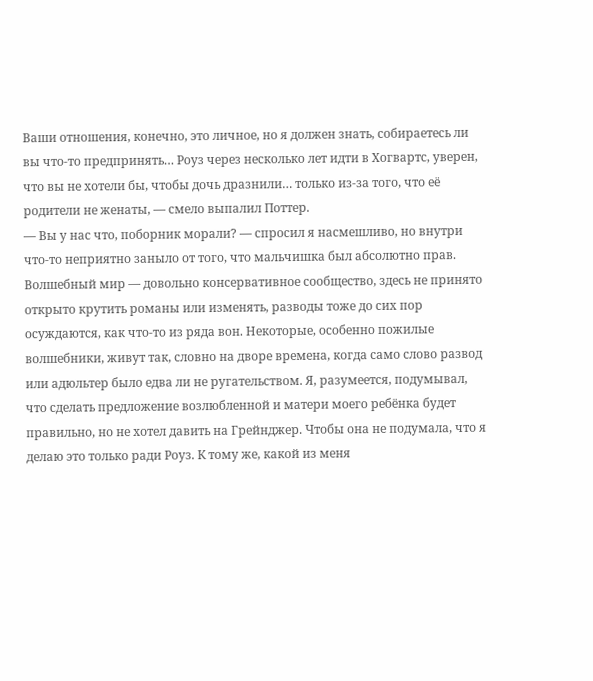Ваши отношения, конечно, это личное, но я должен знать, собираетесь ли вы что-то предпринять… Роуз через несколько лет идти в Хогвартс, уверен, что вы не хотели бы, чтобы дочь дразнили… только из-за того, что её родители не женаты, — смело выпалил Поттер.
— Вы у нас что, поборник морали? — спросил я насмешливо, но внутри что-то неприятно заныло от того, что мальчишка был абсолютно прав.
Волшебный мир — довольно консервативное сообщество, здесь не принято открыто крутить романы или изменять, разводы тоже до сих пор осуждаются, как что-то из ряда вон. Некоторые, особенно пожилые волшебники, живут так, словно на дворе времена, когда само слово развод или адюльтер было едва ли не ругательством. Я, разумеется, подумывал, что сделать предложение возлюбленной и матери моего ребёнка будет правильно, но не хотел давить на Грейнджер. Чтобы она не подумала, что я делаю это только ради Роуз. К тому же, какой из меня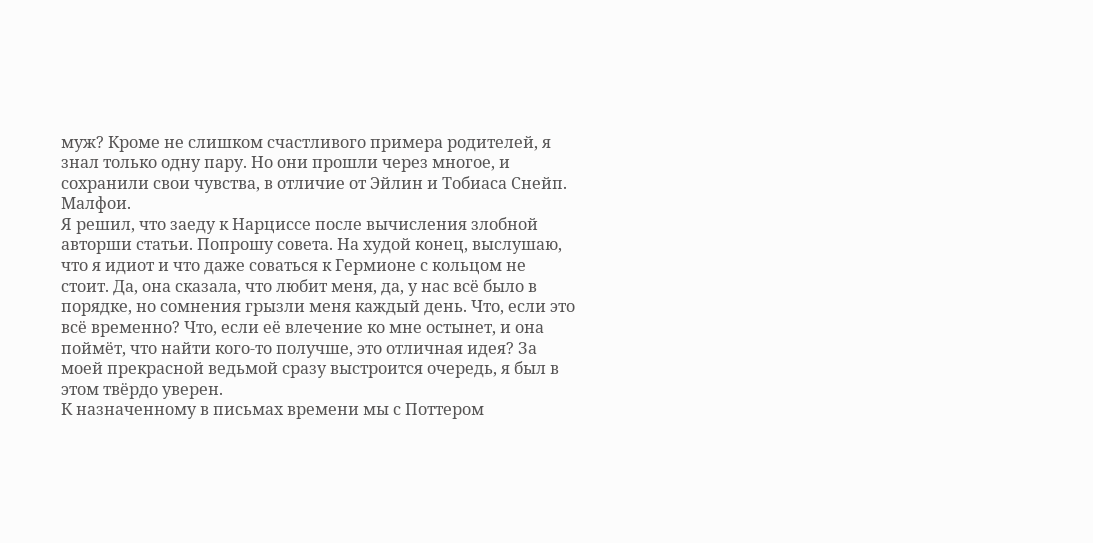муж? Кроме не слишком счастливого примера родителей, я знал только одну пару. Но они прошли через многое, и сохранили свои чувства, в отличие от Эйлин и Тобиаса Снейп.
Малфои.
Я решил, что заеду к Нарциссе после вычисления злобной авторши статьи. Попрошу совета. На худой конец, выслушаю, что я идиот и что даже соваться к Гермионе с кольцом не стоит. Да, она сказала, что любит меня, да, у нас всё было в порядке, но сомнения грызли меня каждый день. Что, если это всё временно? Что, если её влечение ко мне остынет, и она поймёт, что найти кого-то получше, это отличная идея? За моей прекрасной ведьмой сразу выстроится очередь, я был в этом твёрдо уверен.
К назначенному в письмах времени мы с Поттером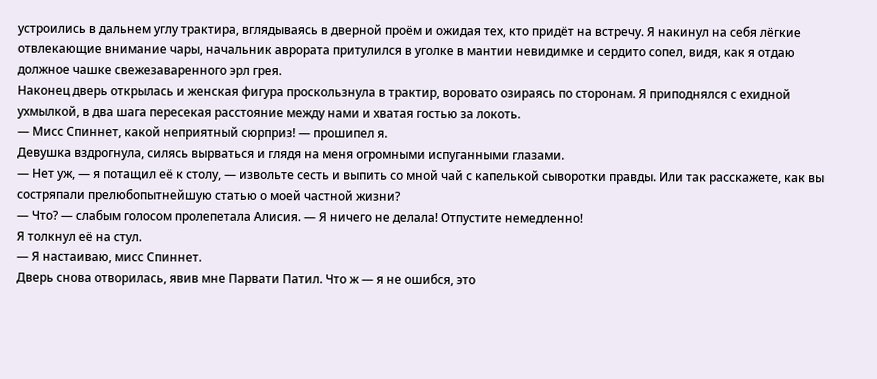устроились в дальнем углу трактира, вглядываясь в дверной проём и ожидая тех, кто придёт на встречу. Я накинул на себя лёгкие отвлекающие внимание чары, начальник аврората притулился в уголке в мантии невидимке и сердито сопел, видя, как я отдаю должное чашке свежезаваренного эрл грея.
Наконец дверь открылась и женская фигура проскользнула в трактир, воровато озираясь по сторонам. Я приподнялся с ехидной ухмылкой, в два шага пересекая расстояние между нами и хватая гостью за локоть.
— Мисс Спиннет, какой неприятный сюрприз! — прошипел я.
Девушка вздрогнула, силясь вырваться и глядя на меня огромными испуганными глазами.
— Нет уж, — я потащил её к столу, — извольте сесть и выпить со мной чай с капелькой сыворотки правды. Или так расскажете, как вы состряпали прелюбопытнейшую статью о моей частной жизни?
— Что? — слабым голосом пролепетала Алисия. — Я ничего не делала! Отпустите немедленно!
Я толкнул её на стул.
— Я настаиваю, мисс Спиннет.
Дверь снова отворилась, явив мне Парвати Патил. Что ж — я не ошибся, это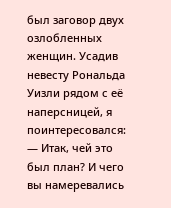был заговор двух озлобленных женщин. Усадив невесту Рональда Уизли рядом с её наперсницей, я поинтересовался:
— Итак, чей это был план? И чего вы намеревались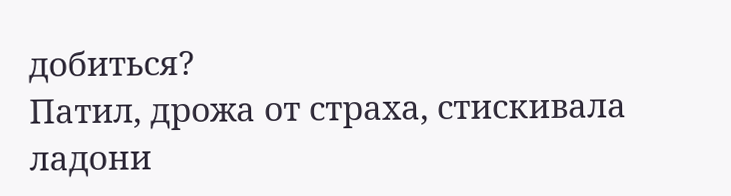добиться?
Патил, дрожа от страха, стискивала ладони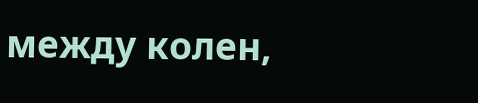между колен,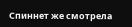Спиннет же смотрела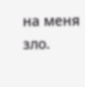на меня зло.